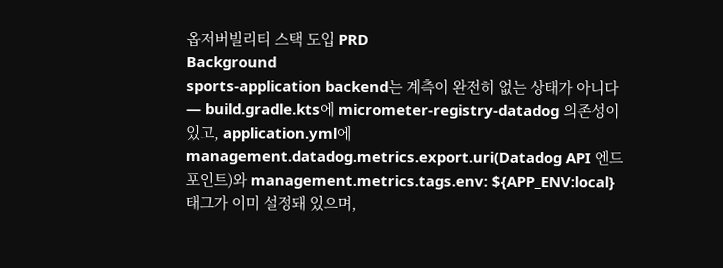옵저버빌리티 스택 도입 PRD
Background
sports-application backend는 계측이 완전히 없는 상태가 아니다 — build.gradle.kts에 micrometer-registry-datadog 의존성이 있고, application.yml에 management.datadog.metrics.export.uri(Datadog API 엔드포인트)와 management.metrics.tags.env: ${APP_ENV:local} 태그가 이미 설정돼 있으며,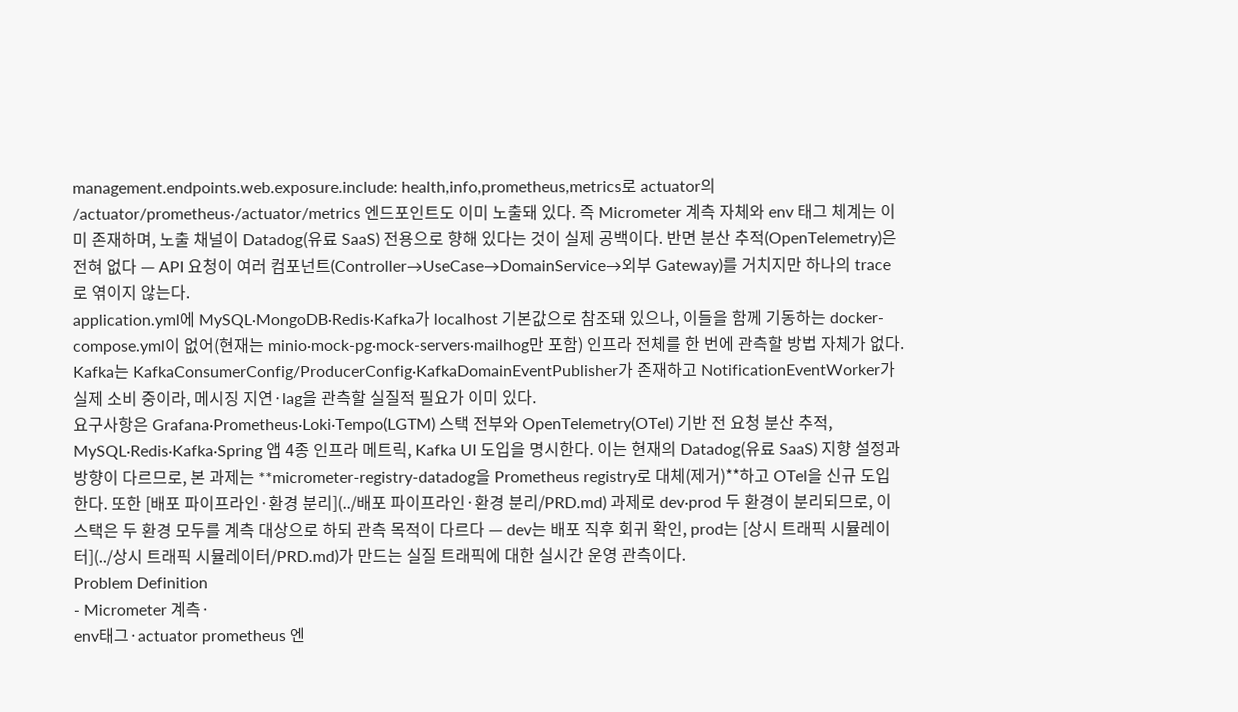management.endpoints.web.exposure.include: health,info,prometheus,metrics로 actuator의 /actuator/prometheus·/actuator/metrics 엔드포인트도 이미 노출돼 있다. 즉 Micrometer 계측 자체와 env 태그 체계는 이미 존재하며, 노출 채널이 Datadog(유료 SaaS) 전용으로 향해 있다는 것이 실제 공백이다. 반면 분산 추적(OpenTelemetry)은 전혀 없다 — API 요청이 여러 컴포넌트(Controller→UseCase→DomainService→외부 Gateway)를 거치지만 하나의 trace로 엮이지 않는다.
application.yml에 MySQL·MongoDB·Redis·Kafka가 localhost 기본값으로 참조돼 있으나, 이들을 함께 기동하는 docker-compose.yml이 없어(현재는 minio·mock-pg·mock-servers·mailhog만 포함) 인프라 전체를 한 번에 관측할 방법 자체가 없다. Kafka는 KafkaConsumerConfig/ProducerConfig·KafkaDomainEventPublisher가 존재하고 NotificationEventWorker가 실제 소비 중이라, 메시징 지연·lag을 관측할 실질적 필요가 이미 있다.
요구사항은 Grafana·Prometheus·Loki·Tempo(LGTM) 스택 전부와 OpenTelemetry(OTel) 기반 전 요청 분산 추적, MySQL·Redis·Kafka·Spring 앱 4종 인프라 메트릭, Kafka UI 도입을 명시한다. 이는 현재의 Datadog(유료 SaaS) 지향 설정과 방향이 다르므로, 본 과제는 **micrometer-registry-datadog을 Prometheus registry로 대체(제거)**하고 OTel을 신규 도입한다. 또한 [배포 파이프라인·환경 분리](../배포 파이프라인·환경 분리/PRD.md) 과제로 dev·prod 두 환경이 분리되므로, 이 스택은 두 환경 모두를 계측 대상으로 하되 관측 목적이 다르다 — dev는 배포 직후 회귀 확인, prod는 [상시 트래픽 시뮬레이터](../상시 트래픽 시뮬레이터/PRD.md)가 만드는 실질 트래픽에 대한 실시간 운영 관측이다.
Problem Definition
- Micrometer 계측·
env태그·actuator prometheus 엔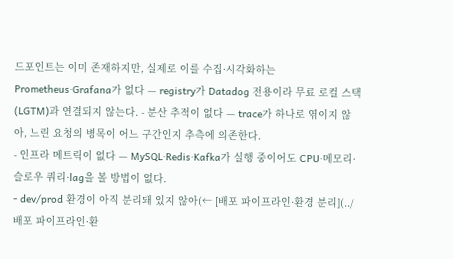드포인트는 이미 존재하지만, 실제로 이를 수집·시각화하는 Prometheus·Grafana가 없다 — registry가 Datadog 전용이라 무료 로컬 스택(LGTM)과 연결되지 않는다. - 분산 추적이 없다 — trace가 하나로 엮이지 않아, 느린 요청의 병목이 어느 구간인지 추측에 의존한다.
- 인프라 메트릭이 없다 — MySQL·Redis·Kafka가 실행 중이어도 CPU·메모리·슬로우 쿼리·lag을 볼 방법이 없다.
- dev/prod 환경이 아직 분리돼 있지 않아(← [배포 파이프라인·환경 분리](../배포 파이프라인·환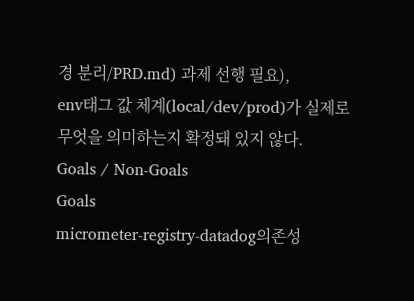경 분리/PRD.md) 과제 선행 필요),
env태그 값 체계(local/dev/prod)가 실제로 무엇을 의미하는지 확정돼 있지 않다.
Goals / Non-Goals
Goals
micrometer-registry-datadog의존성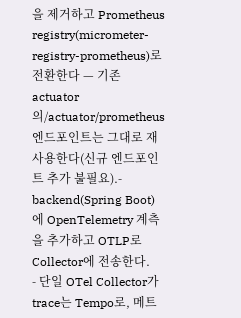을 제거하고 Prometheus registry(micrometer-registry-prometheus)로 전환한다 — 기존 actuator의/actuator/prometheus엔드포인트는 그대로 재사용한다(신규 엔드포인트 추가 불필요).- backend(Spring Boot)에 OpenTelemetry 계측을 추가하고 OTLP로 Collector에 전송한다.
- 단일 OTel Collector가 trace는 Tempo로, 메트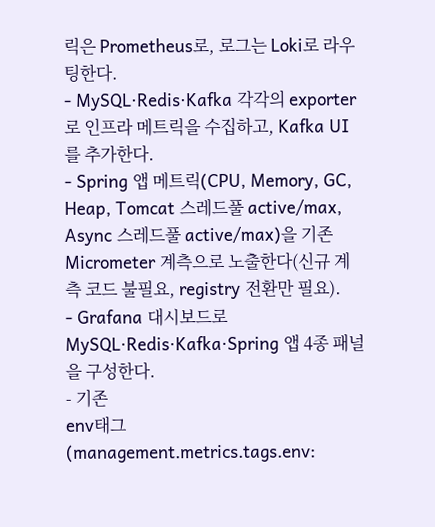릭은 Prometheus로, 로그는 Loki로 라우팅한다.
- MySQL·Redis·Kafka 각각의 exporter로 인프라 메트릭을 수집하고, Kafka UI를 추가한다.
- Spring 앱 메트릭(CPU, Memory, GC, Heap, Tomcat 스레드풀 active/max, Async 스레드풀 active/max)을 기존 Micrometer 계측으로 노출한다(신규 계측 코드 불필요, registry 전환만 필요).
- Grafana 대시보드로 MySQL·Redis·Kafka·Spring 앱 4종 패널을 구성한다.
- 기존
env태그(management.metrics.tags.env: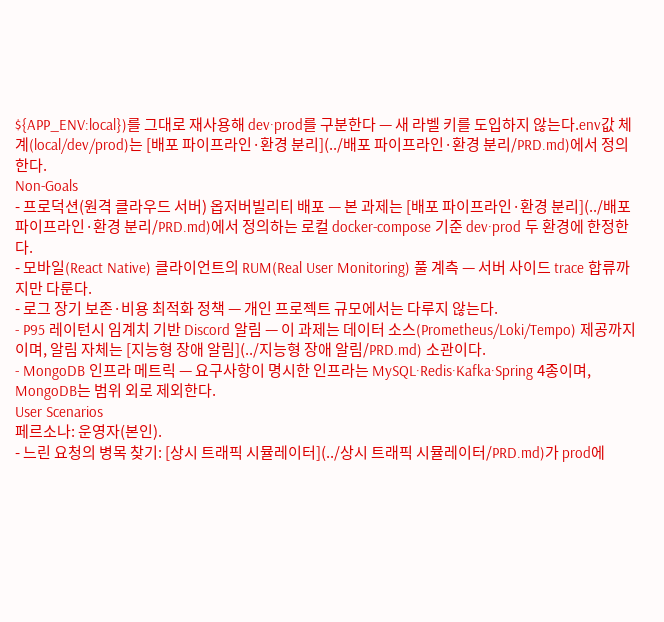${APP_ENV:local})를 그대로 재사용해 dev·prod를 구분한다 — 새 라벨 키를 도입하지 않는다.env값 체계(local/dev/prod)는 [배포 파이프라인·환경 분리](../배포 파이프라인·환경 분리/PRD.md)에서 정의한다.
Non-Goals
- 프로덕션(원격 클라우드 서버) 옵저버빌리티 배포 — 본 과제는 [배포 파이프라인·환경 분리](../배포 파이프라인·환경 분리/PRD.md)에서 정의하는 로컬 docker-compose 기준 dev·prod 두 환경에 한정한다.
- 모바일(React Native) 클라이언트의 RUM(Real User Monitoring) 풀 계측 — 서버 사이드 trace 합류까지만 다룬다.
- 로그 장기 보존·비용 최적화 정책 — 개인 프로젝트 규모에서는 다루지 않는다.
- P95 레이턴시 임계치 기반 Discord 알림 — 이 과제는 데이터 소스(Prometheus/Loki/Tempo) 제공까지이며, 알림 자체는 [지능형 장애 알림](../지능형 장애 알림/PRD.md) 소관이다.
- MongoDB 인프라 메트릭 — 요구사항이 명시한 인프라는 MySQL·Redis·Kafka·Spring 4종이며, MongoDB는 범위 외로 제외한다.
User Scenarios
페르소나: 운영자(본인).
- 느린 요청의 병목 찾기: [상시 트래픽 시뮬레이터](../상시 트래픽 시뮬레이터/PRD.md)가 prod에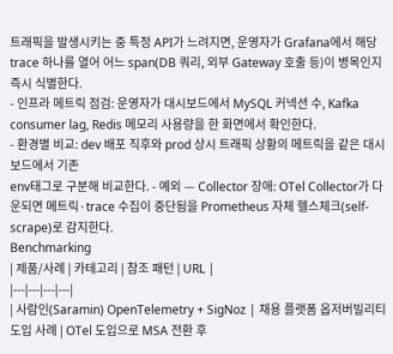트래픽을 발생시키는 중 특정 API가 느려지면, 운영자가 Grafana에서 해당 trace 하나를 열어 어느 span(DB 쿼리, 외부 Gateway 호출 등)이 병목인지 즉시 식별한다.
- 인프라 메트릭 점검: 운영자가 대시보드에서 MySQL 커넥션 수, Kafka consumer lag, Redis 메모리 사용량을 한 화면에서 확인한다.
- 환경별 비교: dev 배포 직후와 prod 상시 트래픽 상황의 메트릭을 같은 대시보드에서 기존
env태그로 구분해 비교한다. - 예외 — Collector 장애: OTel Collector가 다운되면 메트릭·trace 수집이 중단됨을 Prometheus 자체 헬스체크(self-scrape)로 감지한다.
Benchmarking
| 제품/사례 | 카테고리 | 참조 패턴 | URL |
|---|---|---|---|
| 사람인(Saramin) OpenTelemetry + SigNoz | 채용 플랫폼 옵저버빌리티 도입 사례 | OTel 도입으로 MSA 전환 후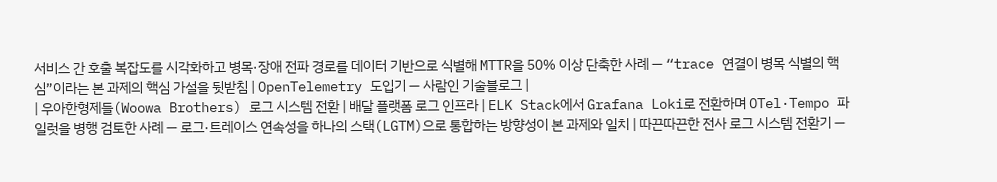서비스 간 호출 복잡도를 시각화하고 병목·장애 전파 경로를 데이터 기반으로 식별해 MTTR을 50% 이상 단축한 사례 — “trace 연결이 병목 식별의 핵심”이라는 본 과제의 핵심 가설을 뒷받침 | OpenTelemetry 도입기 — 사람인 기술블로그 |
| 우아한형제들(Woowa Brothers) 로그 시스템 전환 | 배달 플랫폼 로그 인프라 | ELK Stack에서 Grafana Loki로 전환하며 OTel·Tempo 파일럿을 병행 검토한 사례 — 로그·트레이스 연속성을 하나의 스택(LGTM)으로 통합하는 방향성이 본 과제와 일치 | 따끈따끈한 전사 로그 시스템 전환기 —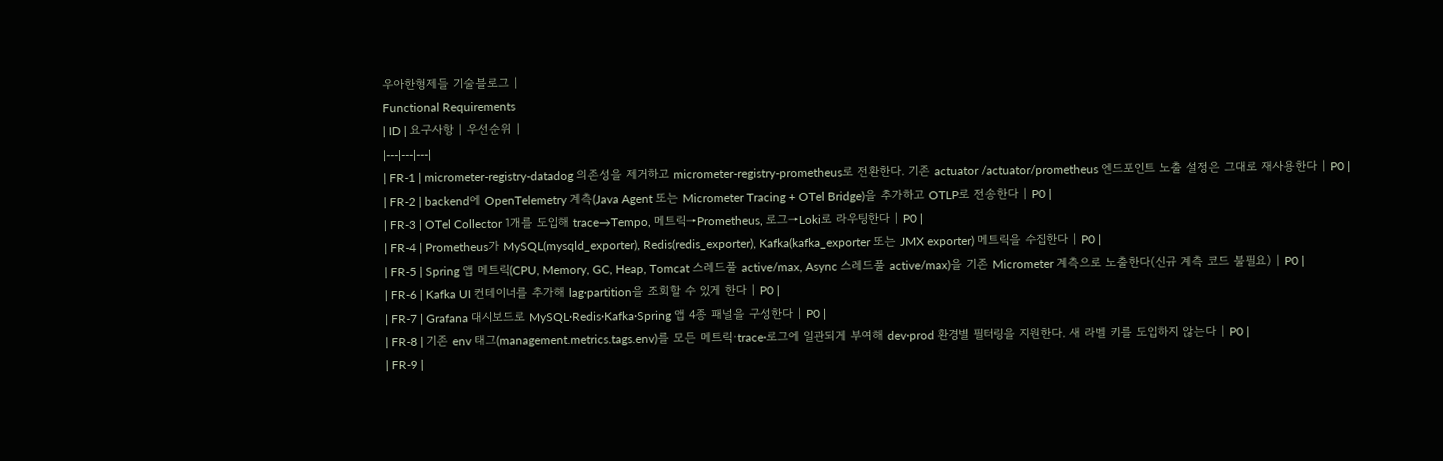우아한형제들 기술블로그 |
Functional Requirements
| ID | 요구사항 | 우선순위 |
|---|---|---|
| FR-1 | micrometer-registry-datadog 의존성을 제거하고 micrometer-registry-prometheus로 전환한다. 기존 actuator /actuator/prometheus 엔드포인트 노출 설정은 그대로 재사용한다 | P0 |
| FR-2 | backend에 OpenTelemetry 계측(Java Agent 또는 Micrometer Tracing + OTel Bridge)을 추가하고 OTLP로 전송한다 | P0 |
| FR-3 | OTel Collector 1개를 도입해 trace→Tempo, 메트릭→Prometheus, 로그→Loki로 라우팅한다 | P0 |
| FR-4 | Prometheus가 MySQL(mysqld_exporter), Redis(redis_exporter), Kafka(kafka_exporter 또는 JMX exporter) 메트릭을 수집한다 | P0 |
| FR-5 | Spring 앱 메트릭(CPU, Memory, GC, Heap, Tomcat 스레드풀 active/max, Async 스레드풀 active/max)을 기존 Micrometer 계측으로 노출한다(신규 계측 코드 불필요) | P0 |
| FR-6 | Kafka UI 컨테이너를 추가해 lag·partition을 조회할 수 있게 한다 | P0 |
| FR-7 | Grafana 대시보드로 MySQL·Redis·Kafka·Spring 앱 4종 패널을 구성한다 | P0 |
| FR-8 | 기존 env 태그(management.metrics.tags.env)를 모든 메트릭·trace·로그에 일관되게 부여해 dev·prod 환경별 필터링을 지원한다. 새 라벨 키를 도입하지 않는다 | P0 |
| FR-9 |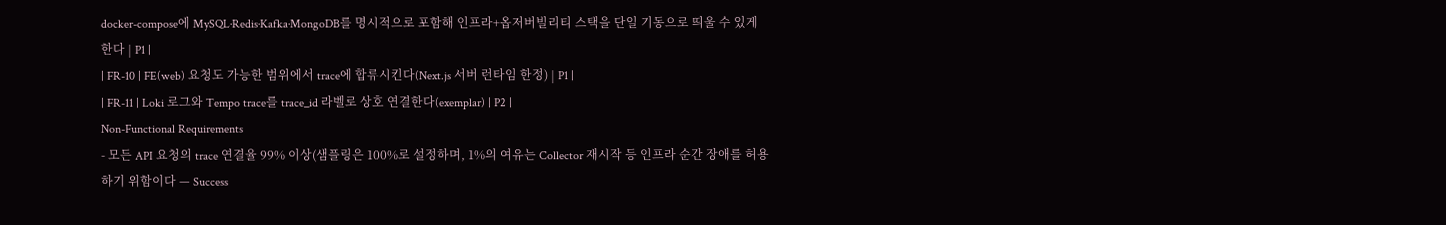docker-compose에 MySQL·Redis·Kafka·MongoDB를 명시적으로 포함해 인프라+옵저버빌리티 스택을 단일 기동으로 띄울 수 있게 한다 | P1 |
| FR-10 | FE(web) 요청도 가능한 범위에서 trace에 합류시킨다(Next.js 서버 런타임 한정) | P1 |
| FR-11 | Loki 로그와 Tempo trace를 trace_id 라벨로 상호 연결한다(exemplar) | P2 |
Non-Functional Requirements
- 모든 API 요청의 trace 연결율 99% 이상(샘플링은 100%로 설정하며, 1%의 여유는 Collector 재시작 등 인프라 순간 장애를 허용하기 위함이다 — Success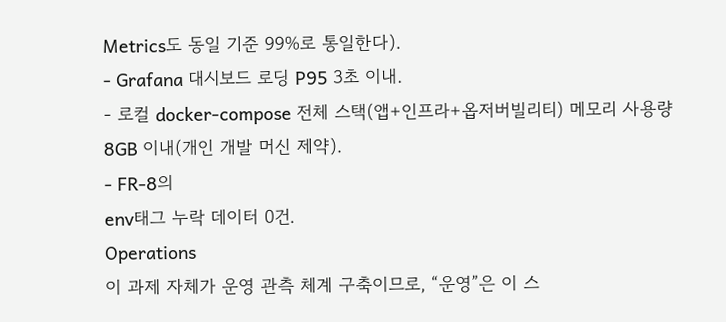Metrics도 동일 기준 99%로 통일한다).
- Grafana 대시보드 로딩 P95 3초 이내.
- 로컬 docker-compose 전체 스택(앱+인프라+옵저버빌리티) 메모리 사용량 8GB 이내(개인 개발 머신 제약).
- FR-8의
env태그 누락 데이터 0건.
Operations
이 과제 자체가 운영 관측 체계 구축이므로, “운영”은 이 스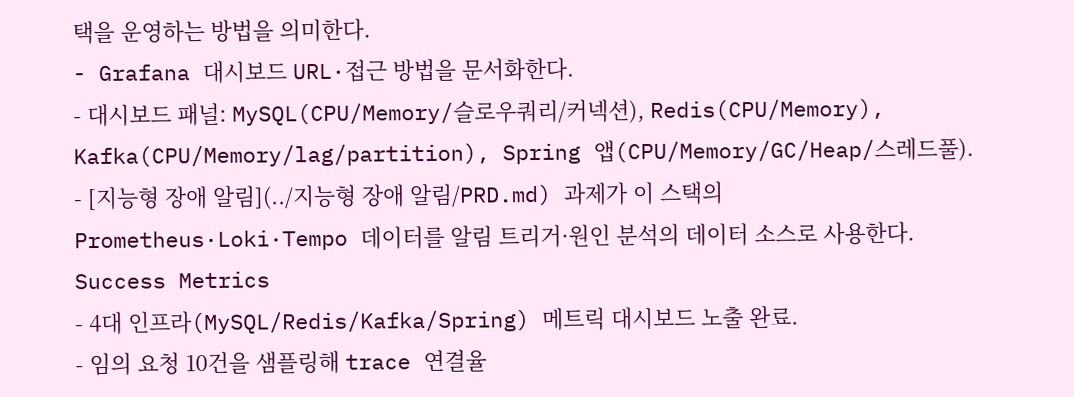택을 운영하는 방법을 의미한다.
- Grafana 대시보드 URL·접근 방법을 문서화한다.
- 대시보드 패널: MySQL(CPU/Memory/슬로우쿼리/커넥션), Redis(CPU/Memory), Kafka(CPU/Memory/lag/partition), Spring 앱(CPU/Memory/GC/Heap/스레드풀).
- [지능형 장애 알림](../지능형 장애 알림/PRD.md) 과제가 이 스택의 Prometheus·Loki·Tempo 데이터를 알림 트리거·원인 분석의 데이터 소스로 사용한다.
Success Metrics
- 4대 인프라(MySQL/Redis/Kafka/Spring) 메트릭 대시보드 노출 완료.
- 임의 요청 10건을 샘플링해 trace 연결율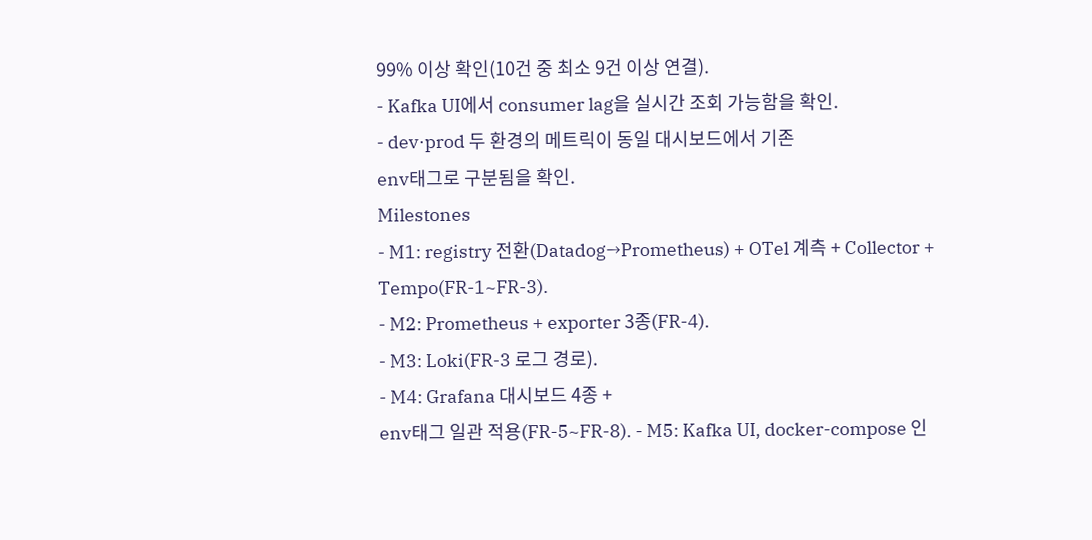99% 이상 확인(10건 중 최소 9건 이상 연결).
- Kafka UI에서 consumer lag을 실시간 조회 가능함을 확인.
- dev·prod 두 환경의 메트릭이 동일 대시보드에서 기존
env태그로 구분됨을 확인.
Milestones
- M1: registry 전환(Datadog→Prometheus) + OTel 계측 + Collector + Tempo(FR-1~FR-3).
- M2: Prometheus + exporter 3종(FR-4).
- M3: Loki(FR-3 로그 경로).
- M4: Grafana 대시보드 4종 +
env태그 일관 적용(FR-5~FR-8). - M5: Kafka UI, docker-compose 인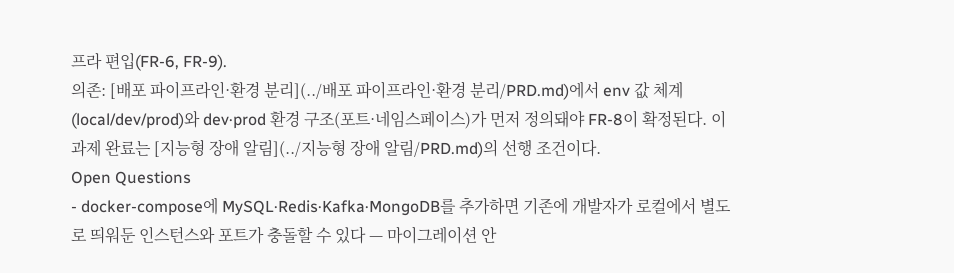프라 편입(FR-6, FR-9).
의존: [배포 파이프라인·환경 분리](../배포 파이프라인·환경 분리/PRD.md)에서 env 값 체계(local/dev/prod)와 dev·prod 환경 구조(포트·네임스페이스)가 먼저 정의돼야 FR-8이 확정된다. 이 과제 완료는 [지능형 장애 알림](../지능형 장애 알림/PRD.md)의 선행 조건이다.
Open Questions
- docker-compose에 MySQL·Redis·Kafka·MongoDB를 추가하면 기존에 개발자가 로컬에서 별도로 띄워둔 인스턴스와 포트가 충돌할 수 있다 — 마이그레이션 안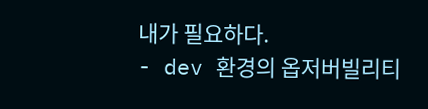내가 필요하다.
- dev 환경의 옵저버빌리티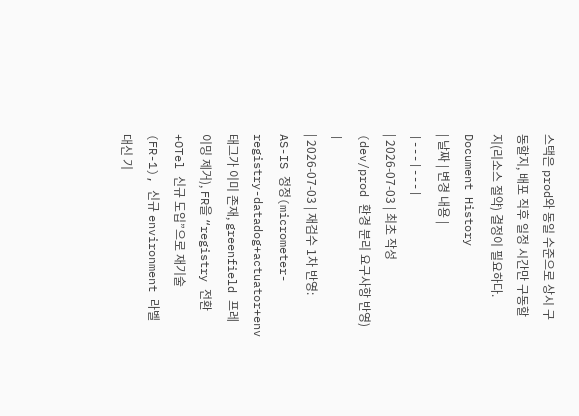스택은 prod와 동일 수준으로 상시 구동할지, 배포 직후 일정 시간만 구동할지(리소스 절약) 결정이 필요하다.
Document History
| 날짜 | 변경 내용 |
|---|---|
| 2026-07-03 | 최초 작성 (dev/prod 환경 분리 요구사항 반영) |
| 2026-07-03 | 재검수 1차 반영: AS-IS 정정(micrometer-registry-datadog+actuator+env 태그가 이미 존재, greenfield 프레이밍 제거), FR을 “registry 전환+OTel 신규 도입”으로 재기술(FR-1), 신규 environment 라벨 대신 기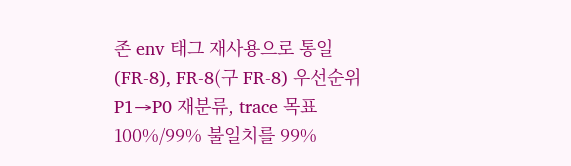존 env 태그 재사용으로 통일(FR-8), FR-8(구 FR-8) 우선순위 P1→P0 재분류, trace 목표 100%/99% 불일치를 99%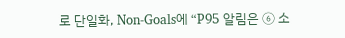로 단일화, Non-Goals에 “P95 알림은 ⑥ 소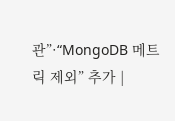관”·“MongoDB 메트릭 제외” 추가 |